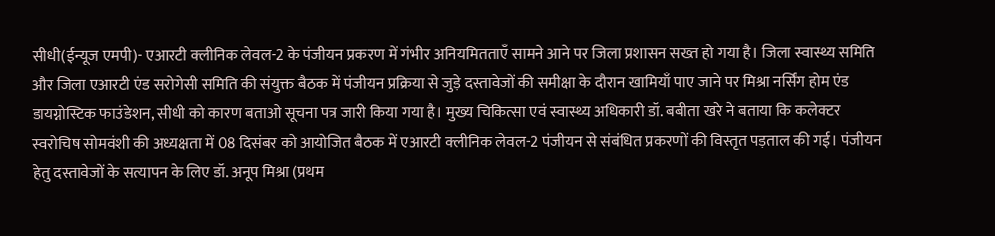सीधी(ईन्यूज एमपी)- एआरटी क्लीनिक लेवल-2 के पंजीयन प्रकरण में गंभीर अनियमितताएँ सामने आने पर जिला प्रशासन सख्त हो गया है। जिला स्वास्थ्य समिति और जिला एआरटी एंड सरोगेसी समिति की संयुक्त बैठक में पंजीयन प्रक्रिया से जुड़े दस्तावेजों की समीक्षा के दौरान खामियाँ पाए जाने पर मिश्रा नर्सिंग होम एंड डायग्नोस्टिक फाउंडेशन, सीधी को कारण बताओ सूचना पत्र जारी किया गया है। मुख्य चिकित्सा एवं स्वास्थ्य अधिकारी डॉ. बबीता खरे ने बताया कि कलेक्टर स्वरोचिष सोमवंशी की अध्यक्षता में 08 दिसंबर को आयोजित बैठक में एआरटी क्लीनिक लेवल-2 पंजीयन से संबंधित प्रकरणों की विस्तृत पड़ताल की गई। पंजीयन हेतु दस्तावेजों के सत्यापन के लिए डॉ. अनूप मिश्रा (प्रथम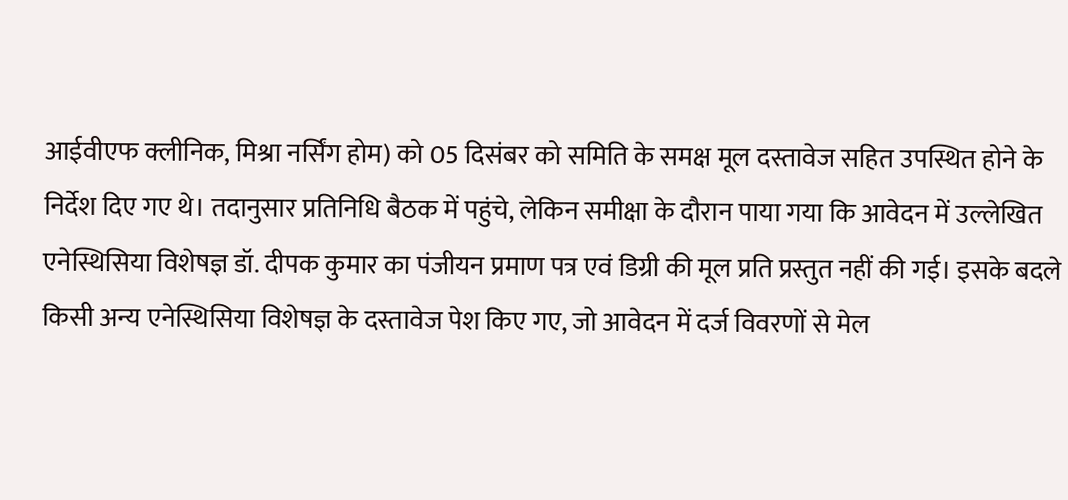आईवीएफ क्लीनिक, मिश्रा नर्सिंग होम) को 05 दिसंबर को समिति के समक्ष मूल दस्तावेज सहित उपस्थित होने के निर्देश दिए गए थे। तदानुसार प्रतिनिधि बैठक में पहुंचे, लेकिन समीक्षा के दौरान पाया गया कि आवेदन में उल्लेखित एनेस्थिसिया विशेषज्ञ डॉ. दीपक कुमार का पंजीयन प्रमाण पत्र एवं डिग्री की मूल प्रति प्रस्तुत नहीं की गई। इसके बदले किसी अन्य एनेस्थिसिया विशेषज्ञ के दस्तावेज पेश किए गए, जो आवेदन में दर्ज विवरणों से मेल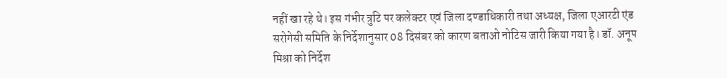नहीं खा रहे थे। इस गंभीर त्रुटि पर कलेक्टर एवं जिला दण्डाधिकारी तथा अध्यक्ष, जिला एआरटी एंड सरोगेसी समिति के निर्देशानुसार 08 दिसंबर को कारण बताओ नोटिस जारी किया गया है। डॉ. अनूप मिश्रा को निर्देश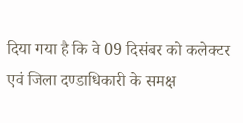दिया गया है कि वे 09 दिसंबर को कलेक्टर एवं जिला दण्डाधिकारी के समक्ष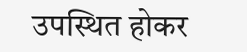उपस्थित होकर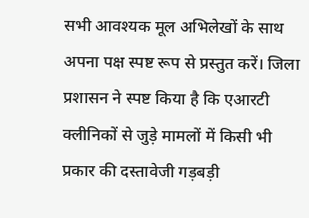सभी आवश्यक मूल अभिलेखों के साथ अपना पक्ष स्पष्ट रूप से प्रस्तुत करें। जिला प्रशासन ने स्पष्ट किया है कि एआरटी क्लीनिकों से जुड़े मामलों में किसी भी प्रकार की दस्तावेजी गड़बड़ी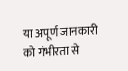या अपूर्ण जानकारी को गंभीरता से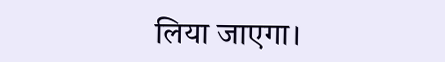लिया जाएगा।